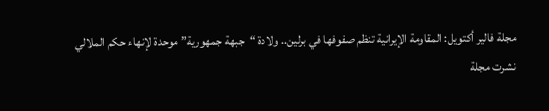مجلة فالير أكتويل: المقاومة الإيرانية تنظم صفوفها في برلين.. ولادة “جبهة جمهورية” موحدة لإنهاء حكم الملالي
نشرت مجلة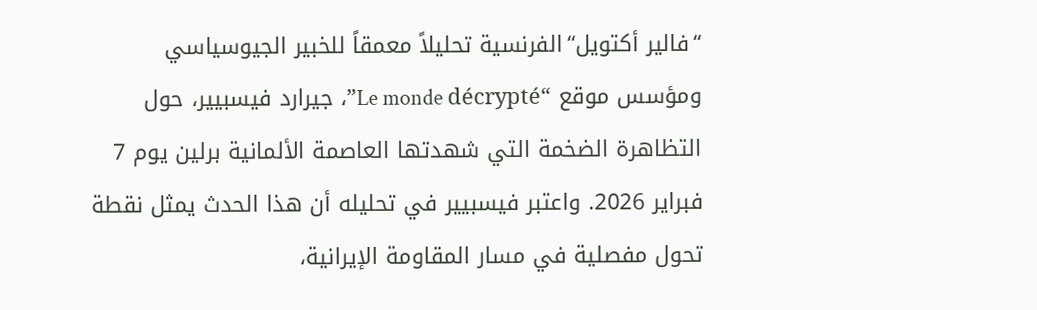“فالير أكتويل“الفرنسية تحليلاً معمقاً للخبير الجيوسياسي ومؤسس موقع “Le monde décrypté”، جيرارد فيسبيير، حول التظاهرة الضخمة التي شهدتها العاصمة الألمانية برلين يوم 7 فبراير 2026. واعتبر فيسبيير في تحليله أن هذا الحدث يمثل نقطة تحول مفصلية في مسار المقاومة الإيرانية،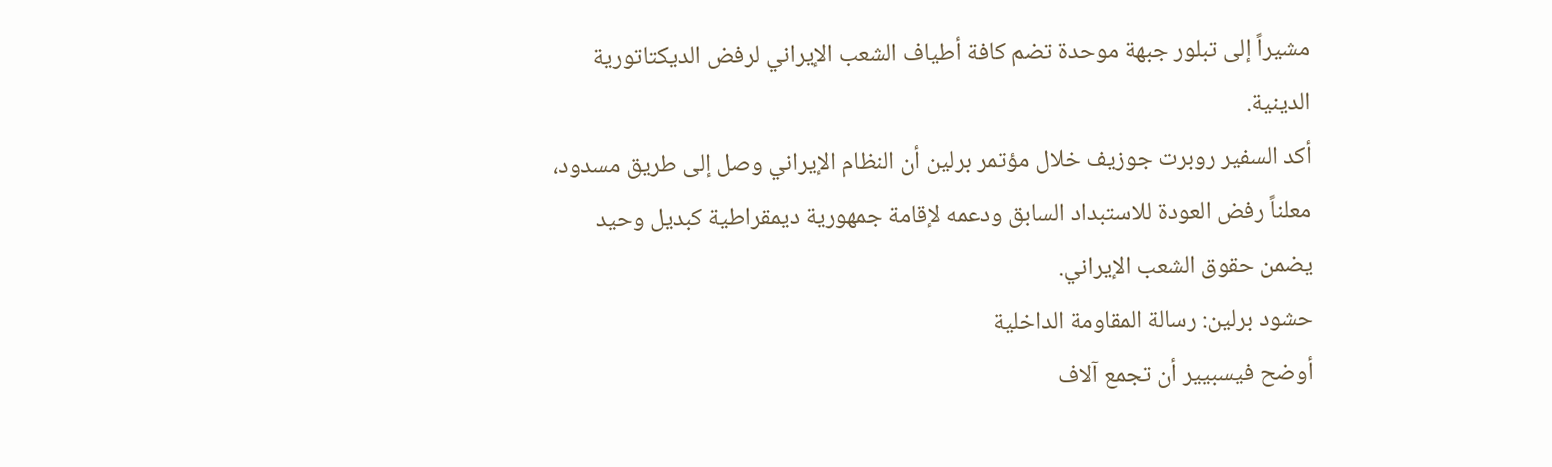مشيراً إلى تبلور جبهة موحدة تضم كافة أطياف الشعب الإيراني لرفض الديكتاتورية الدينية.
أكد السفير روبرت جوزيف خلال مؤتمر برلين أن النظام الإيراني وصل إلى طريق مسدود، معلناً رفض العودة للاستبداد السابق ودعمه لإقامة جمهورية ديمقراطية كبديل وحيد يضمن حقوق الشعب الإيراني.
حشود برلين: رسالة المقاومة الداخلية
أوضح فيسبيير أن تجمع آلاف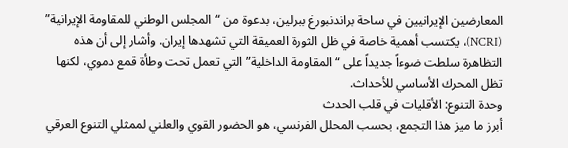المعارضین الإيرانيین في ساحة براندنبورغ ببرلين، بدعوة من “المجلس الوطني للمقاومة الإيرانية” (NCRI)، يكتسب أهمية خاصة في ظل الثورة العميقة التي تشهدها إيران. وأشار إلى أن هذه التظاهرة سلطت ضوءاً جديداً على “المقاومة الداخلية” التي تعمل تحت وطأة قمع دموي، لكنها تظل المحرك الأساسي للأحداث.
وحدة التنوع: الأقليات في قلب الحدث
أبرز ما ميز هذا التجمع، بحسب المحلل الفرنسي، هو الحضور القوي والعلني لممثلي التنوع العرقي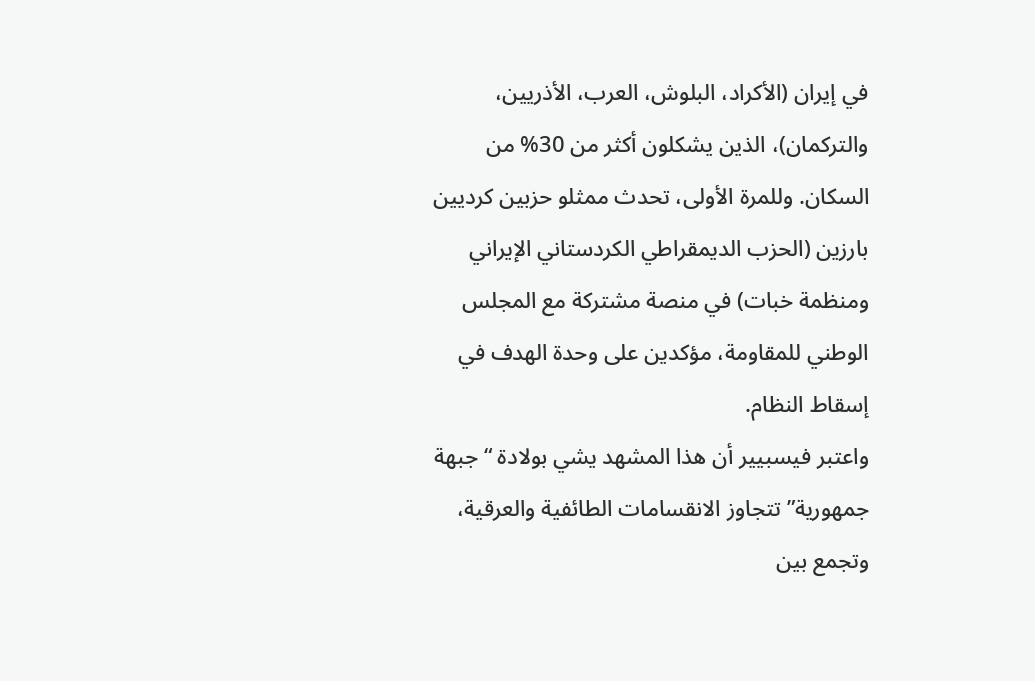في إيران (الأكراد، البلوش، العرب، الأذريين، والتركمان)، الذين يشكلون أكثر من 30% من السكان. وللمرة الأولى، تحدث ممثلو حزبين كرديين بارزين (الحزب الديمقراطي الكردستاني الإيراني ومنظمة خبات) في منصة مشتركة مع المجلس الوطني للمقاومة، مؤكدين على وحدة الهدف في إسقاط النظام.
واعتبر فيسبيير أن هذا المشهد يشي بولادة “جبهة جمهورية” تتجاوز الانقسامات الطائفية والعرقية، وتجمع بين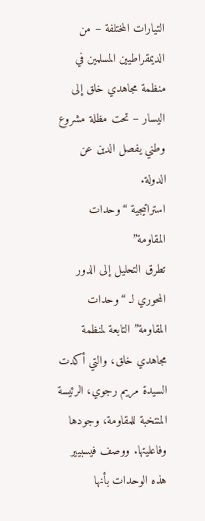التيارات المختلفة – من الديمقراطيين المسلمين في منظمة مجاهدي خلق إلى اليسار – تحت مظلة مشروع وطني يفصل الدين عن الدولة.
استراتيجية “وحدات المقاومة”
تطرق التحليل إلى الدور المحوري لـ “وحدات المقاومة” التابعة لمنظمة مجاهدي خلق، والتي أكدت السيدة مريم رجوي، الرئيسة المنتخبة للمقاومة، وجودها وفاعليتها. ووصف فيسبيير هذه الوحدات بأنها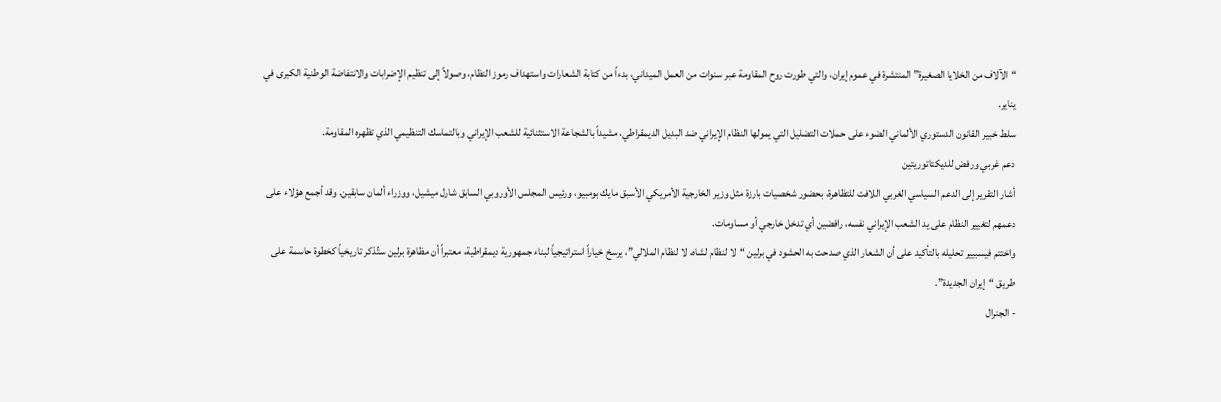“الآلاف من الخلايا الصغيرة” المنتشرة في عموم إيران، والتي طورت روح المقاومة عبر سنوات من العمل الميداني، بدءاً من كتابة الشعارات واستهداف رموز النظام، وصولاً إلى تنظيم الإضرابات والانتفاضة الوطنية الكبرى في يناير.
سلط خبير القانون الدستوري الألماني الضوء على حملات التضليل التي يمولها النظام الإيراني ضد البديل الديمقراطي، مشيداً بالشجاعة الاستثنائية للشعب الإيراني وبالتماسك التنظيمي الذي تظهره المقاومة.
دعم غربي ورفض للديكتاتوريتين
أشار التقرير إلى الدعم السياسي الغربي اللافت للتظاهرة، بحضور شخصيات بارزة مثل وزير الخارجية الأمريكي الأسبق مايك بومبيو، ورئيس المجلس الأوروبي السابق شارل ميشيل، ووزراء ألمان سابقين. وقد أجمع هؤلاء على دعمهم لتغيير النظام على يد الشعب الإيراني نفسه، رافضين أي تدخل خارجي أو مساومات.
واختتم فيسبيير تحليله بالتأكيد على أن الشعار الذي صدحت به الحشود في برلين “لا لنظام لشاه، لا لنظام الملالي”، يرسخ خياراً استراتيجياً لبناء جمهورية ديمقراطية، معتبراً أن مظاهرة برلين ستُذكر تاريخياً كخطوة حاسمة على طريق “إيران الجديدة”.
- الجنرال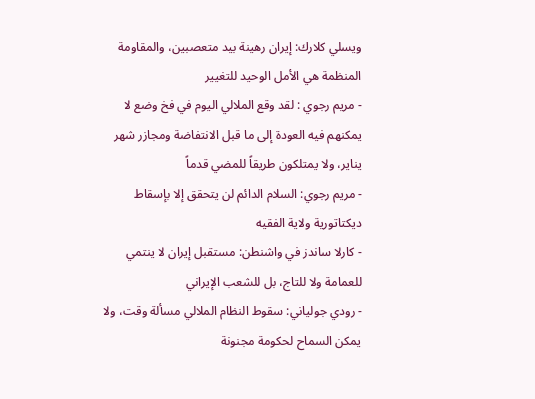ويسلي كلارك: إيران رهينة بيد متعصبين، والمقاومة المنظمة هي الأمل الوحيد للتغيير
- مريم رجوي : لقد وقع الملالي اليوم في فخ وضع لا يمكنهم فيه العودة إلى ما قبل الانتفاضة ومجازر شهر يناير، ولا يمتلكون طريقاً للمضي قدماً
- مريم رجوي: السلام الدائم لن يتحقق إلا بإسقاط ديكتاتورية ولاية الفقيه
- كارلا ساندز في واشنطن: مستقبل إيران لا ينتمي للعمامة ولا للتاج، بل للشعب الإيراني
- رودي جولياني: سقوط النظام الملالي مسألة وقت، ولا يمكن السماح لحكومة مجنونة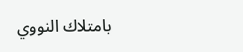بامتلاك النووي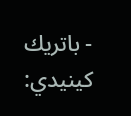- باتريك كينيدي: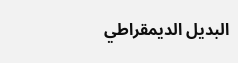البديل الديمقراطي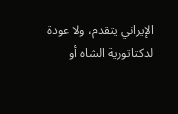الإيراني يتقدم، ولا عودة لدكتاتورية الشاه أو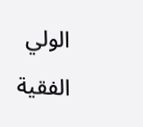الولي الفقية